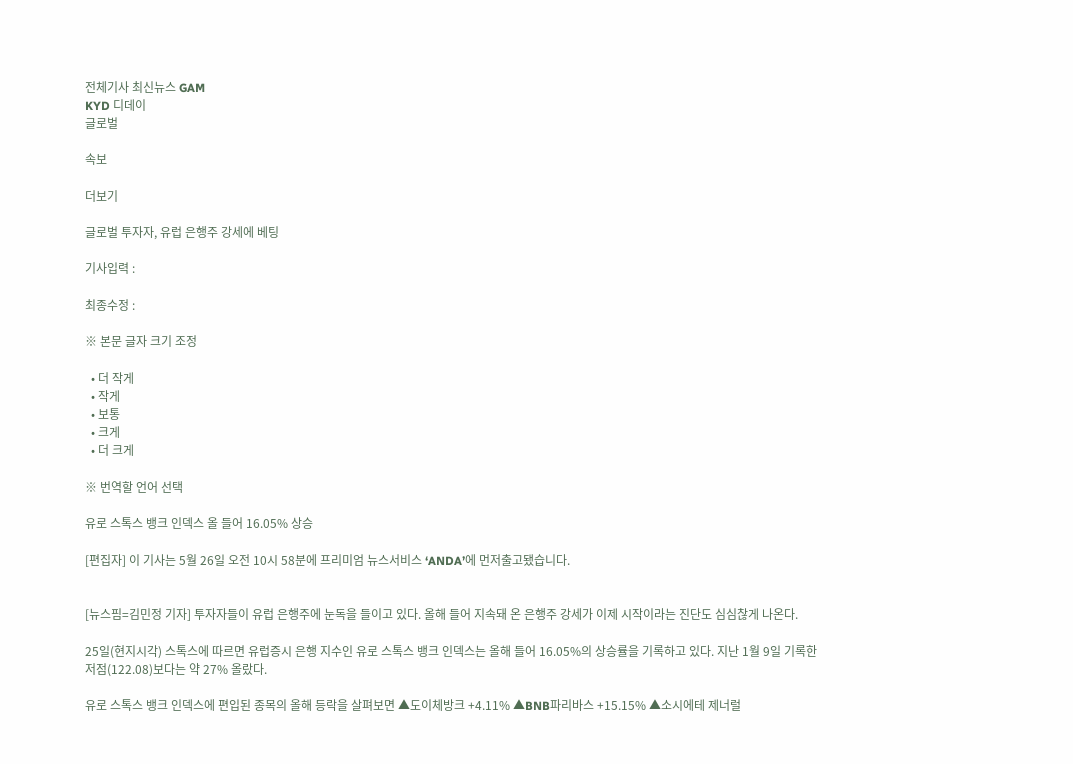전체기사 최신뉴스 GAM
KYD 디데이
글로벌

속보

더보기

글로벌 투자자, 유럽 은행주 강세에 베팅

기사입력 :

최종수정 :

※ 본문 글자 크기 조정

  • 더 작게
  • 작게
  • 보통
  • 크게
  • 더 크게

※ 번역할 언어 선택

유로 스톡스 뱅크 인덱스 올 들어 16.05% 상승

[편집자] 이 기사는 5월 26일 오전 10시 58분에 프리미엄 뉴스서비스 ‘ANDA’에 먼저출고됐습니다.


[뉴스핌=김민정 기자] 투자자들이 유럽 은행주에 눈독을 들이고 있다. 올해 들어 지속돼 온 은행주 강세가 이제 시작이라는 진단도 심심찮게 나온다.

25일(현지시각) 스톡스에 따르면 유럽증시 은행 지수인 유로 스톡스 뱅크 인덱스는 올해 들어 16.05%의 상승률을 기록하고 있다. 지난 1월 9일 기록한 저점(122.08)보다는 약 27% 올랐다.

유로 스톡스 뱅크 인덱스에 편입된 종목의 올해 등락을 살펴보면 ▲도이체방크 +4.11% ▲BNB파리바스 +15.15% ▲소시에테 제너럴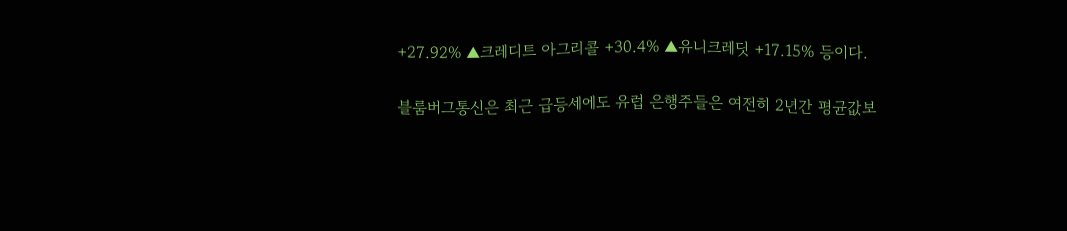+27.92% ▲크레디트 아그리콜 +30.4% ▲유니크레딧 +17.15% 등이다.

블룸버그통신은 최근 급등세에도 유럽 은행주들은 여전히 2년간 평균값보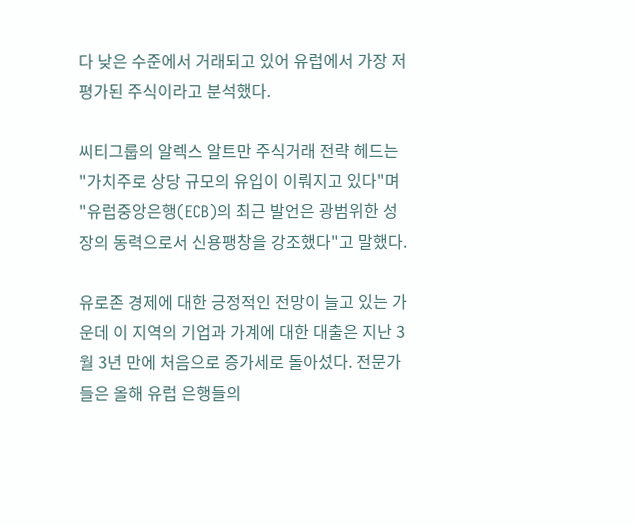다 낮은 수준에서 거래되고 있어 유럽에서 가장 저평가된 주식이라고 분석했다.

씨티그룹의 알렉스 알트만 주식거래 전략 헤드는 "가치주로 상당 규모의 유입이 이뤄지고 있다"며 "유럽중앙은행(ECB)의 최근 발언은 광범위한 성장의 동력으로서 신용팽창을 강조했다"고 말했다.

유로존 경제에 대한 긍정적인 전망이 늘고 있는 가운데 이 지역의 기업과 가계에 대한 대출은 지난 3월 3년 만에 처음으로 증가세로 돌아섰다. 전문가들은 올해 유럽 은행들의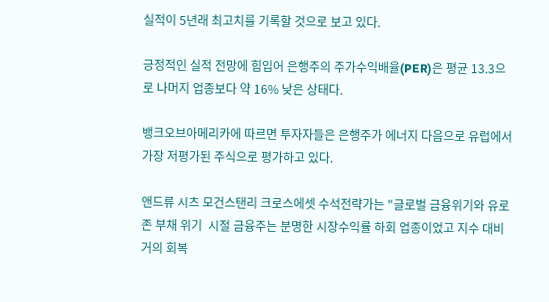실적이 5년래 최고치를 기록할 것으로 보고 있다.

긍정적인 실적 전망에 힘입어 은행주의 주가수익배율(PER)은 평균 13.3으로 나머지 업종보다 약 16% 낮은 상태다.

뱅크오브아메리카에 따르면 투자자들은 은행주가 에너지 다음으로 유럽에서 가장 저평가된 주식으로 평가하고 있다.

앤드류 시츠 모건스탠리 크로스에셋 수석전략가는 "글로벌 금융위기와 유로존 부채 위기  시절 금융주는 분명한 시장수익률 하회 업종이었고 지수 대비 거의 회복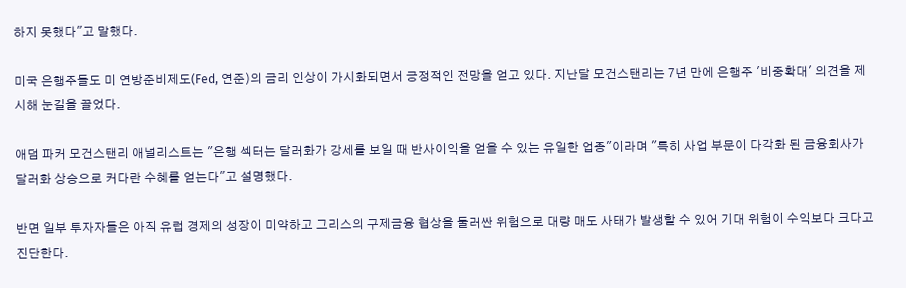하지 못했다"고 말했다.

미국 은행주들도 미 연방준비제도(Fed, 연준)의 금리 인상이 가시화되면서 긍정적인 전망을 얻고 있다. 지난달 모건스탠리는 7년 만에 은행주 '비중확대' 의견을 제시해 눈길을 끌었다.

애덤 파커 모건스탠리 애널리스트는 "은행 섹터는 달러화가 강세를 보일 때 반사이익을 얻을 수 있는 유일한 업종"이라며 "특히 사업 부문이 다각화 된 금융회사가 달러화 상승으로 커다란 수혜를 얻는다"고 설명했다.

반면 일부 투자자들은 아직 유럽 경제의 성장이 미약하고 그리스의 구제금융 협상을 둘러싼 위험으로 대량 매도 사태가 발생할 수 있어 기대 위험이 수익보다 크다고 진단한다.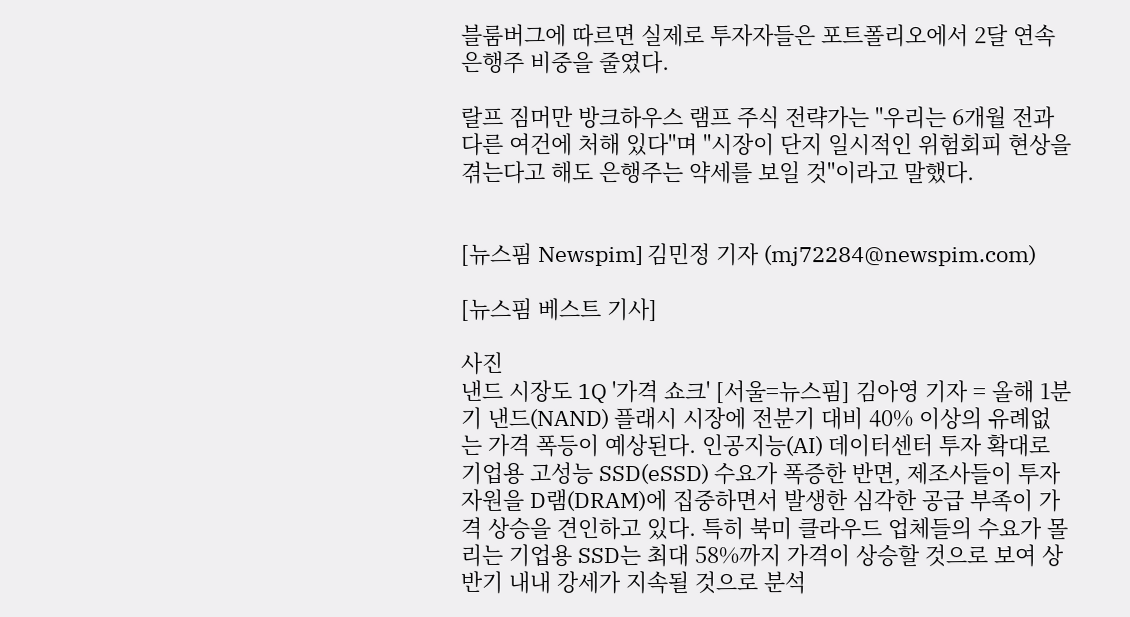블룸버그에 따르면 실제로 투자자들은 포트폴리오에서 2달 연속 은행주 비중을 줄였다.

랄프 짐머만 방크하우스 램프 주식 전략가는 "우리는 6개월 전과 다른 여건에 처해 있다"며 "시장이 단지 일시적인 위험회피 현상을 겪는다고 해도 은행주는 약세를 보일 것"이라고 말했다.


[뉴스핌 Newspim] 김민정 기자 (mj72284@newspim.com)

[뉴스핌 베스트 기사]

사진
낸드 시장도 1Q '가격 쇼크' [서울=뉴스핌] 김아영 기자 = 올해 1분기 낸드(NAND) 플래시 시장에 전분기 대비 40% 이상의 유례없는 가격 폭등이 예상된다. 인공지능(AI) 데이터센터 투자 확대로 기업용 고성능 SSD(eSSD) 수요가 폭증한 반면, 제조사들이 투자 자원을 D램(DRAM)에 집중하면서 발생한 심각한 공급 부족이 가격 상승을 견인하고 있다. 특히 북미 클라우드 업체들의 수요가 몰리는 기업용 SSD는 최대 58%까지 가격이 상승할 것으로 보여 상반기 내내 강세가 지속될 것으로 분석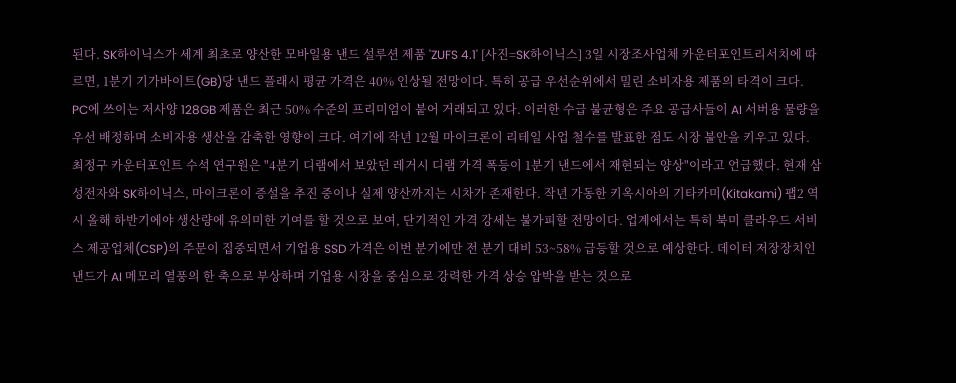된다. SK하이닉스가 세계 최초로 양산한 모바일용 낸드 설루션 제품 'ZUFS 4.1' [사진=SK하이닉스] 3일 시장조사업체 카운터포인트리서치에 따르면, 1분기 기가바이트(GB)당 낸드 플래시 평균 가격은 40% 인상될 전망이다. 특히 공급 우선순위에서 밀린 소비자용 제품의 타격이 크다. PC에 쓰이는 저사양 128GB 제품은 최근 50% 수준의 프리미엄이 붙어 거래되고 있다. 이러한 수급 불균형은 주요 공급사들이 AI 서버용 물량을 우선 배정하며 소비자용 생산을 감축한 영향이 크다. 여기에 작년 12월 마이크론이 리테일 사업 철수를 발표한 점도 시장 불안을 키우고 있다. 최정구 카운터포인트 수석 연구원은 "4분기 디램에서 보았던 레거시 디램 가격 폭등이 1분기 낸드에서 재현되는 양상"이라고 언급했다. 현재 삼성전자와 SK하이닉스, 마이크론이 증설을 추진 중이나 실제 양산까지는 시차가 존재한다. 작년 가동한 키옥시아의 기타카미(Kitakami) 팹2 역시 올해 하반기에야 생산량에 유의미한 기여를 할 것으로 보여, 단기적인 가격 강세는 불가피할 전망이다. 업계에서는 특히 북미 클라우드 서비스 제공업체(CSP)의 주문이 집중되면서 기업용 SSD 가격은 이번 분기에만 전 분기 대비 53~58% 급등할 것으로 예상한다. 데이터 저장장치인 낸드가 AI 메모리 열풍의 한 축으로 부상하며 기업용 시장을 중심으로 강력한 가격 상승 압박을 받는 것으로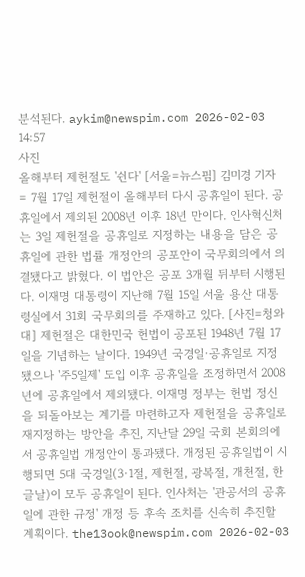분석된다. aykim@newspim.com 2026-02-03 14:57
사진
올해부터 제헌절도 '쉰다' [서울=뉴스핌] 김미경 기자 = 7월 17일 제헌절이 올해부터 다시 공휴일이 된다. 공휴일에서 제외된 2008년 이후 18년 만이다. 인사혁신처는 3일 제헌절을 공휴일로 지정하는 내용을 담은 공휴일에 관한 법률 개정안의 공포안이 국무회의에서 의결됐다고 밝혔다. 이 법안은 공포 3개월 뒤부터 시행된다. 이재명 대통령이 지난해 7월 15일 서울 용산 대통령실에서 31회 국무회의를 주재하고 있다. [사진=청와대] 제헌절은 대한민국 헌법이 공포된 1948년 7월 17일을 기념하는 날이다. 1949년 국경일·공휴일로 지정됐으나 '주5일제' 도입 이후 공휴일을 조정하면서 2008년에 공휴일에서 제외됐다. 이재명 정부는 헌법 정신을 되돌아보는 계기를 마련하고자 제헌절을 공휴일로 재지정하는 방안을 추진, 지난달 29일 국회 본회의에서 공휴일법 개정안이 통과됐다. 개정된 공휴일법이 시행되면 5대 국경일(3·1절, 제헌절, 광복절, 개천절, 한글날)이 모두 공휴일이 된다. 인사처는 '관공서의 공휴일에 관한 규정' 개정 등 후속 조치를 신속히 추진할 계획이다. the13ook@newspim.com 2026-02-03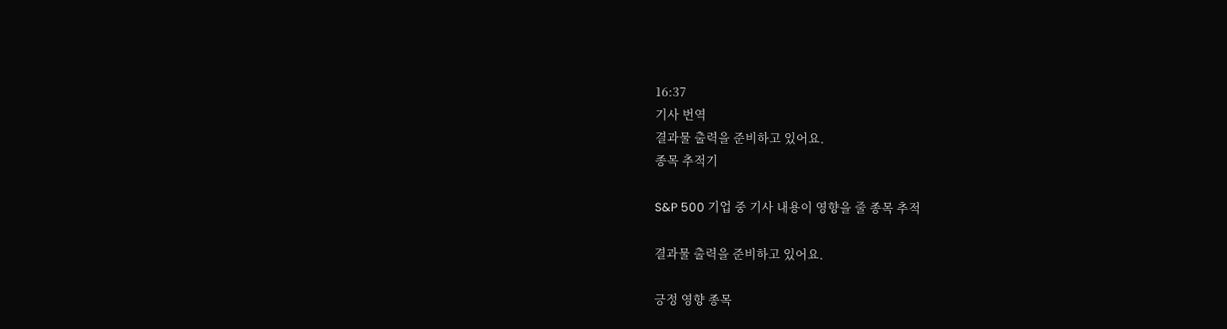16:37
기사 번역
결과물 출력을 준비하고 있어요.
종목 추적기

S&P 500 기업 중 기사 내용이 영향을 줄 종목 추적

결과물 출력을 준비하고 있어요.

긍정 영향 종목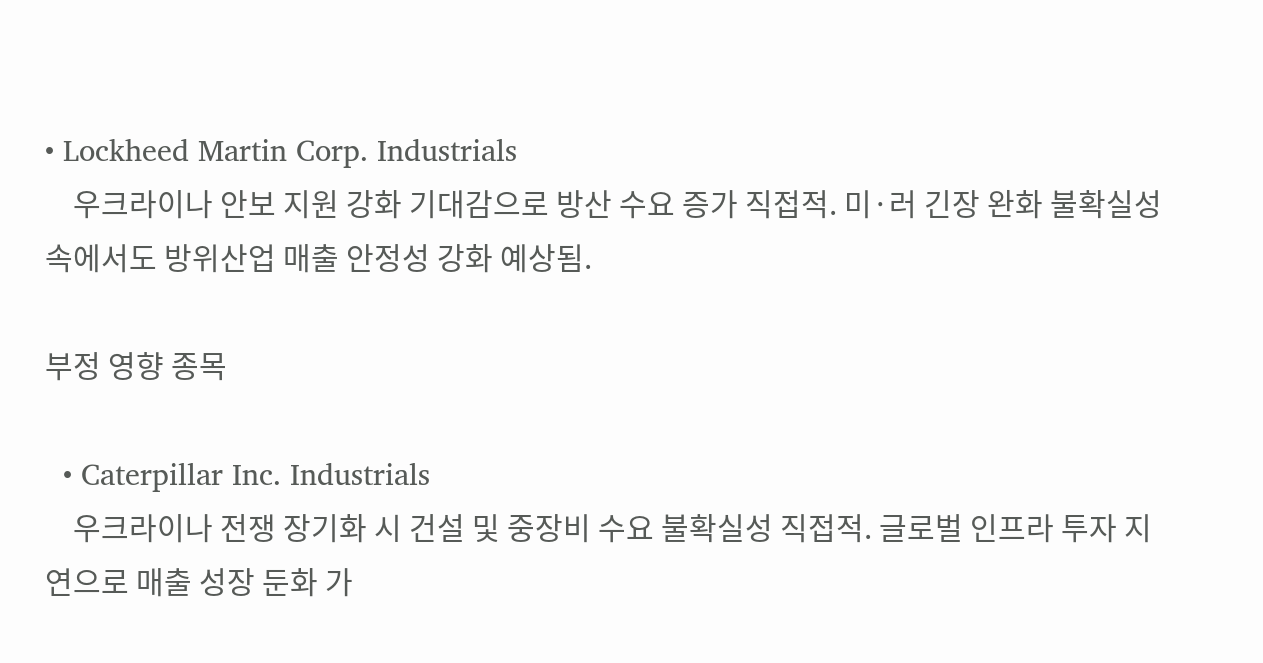• Lockheed Martin Corp. Industrials
    우크라이나 안보 지원 강화 기대감으로 방산 수요 증가 직접적. 미·러 긴장 완화 불확실성 속에서도 방위산업 매출 안정성 강화 예상됨.

부정 영향 종목

  • Caterpillar Inc. Industrials
    우크라이나 전쟁 장기화 시 건설 및 중장비 수요 불확실성 직접적. 글로벌 인프라 투자 지연으로 매출 성장 둔화 가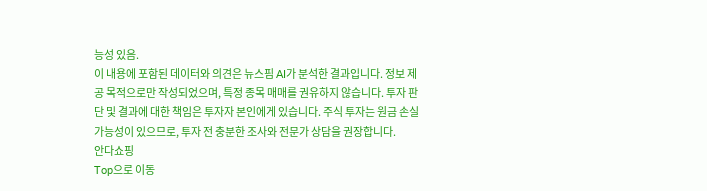능성 있음.
이 내용에 포함된 데이터와 의견은 뉴스핌 AI가 분석한 결과입니다. 정보 제공 목적으로만 작성되었으며, 특정 종목 매매를 권유하지 않습니다. 투자 판단 및 결과에 대한 책임은 투자자 본인에게 있습니다. 주식 투자는 원금 손실 가능성이 있으므로, 투자 전 충분한 조사와 전문가 상담을 권장합니다.
안다쇼핑
Top으로 이동